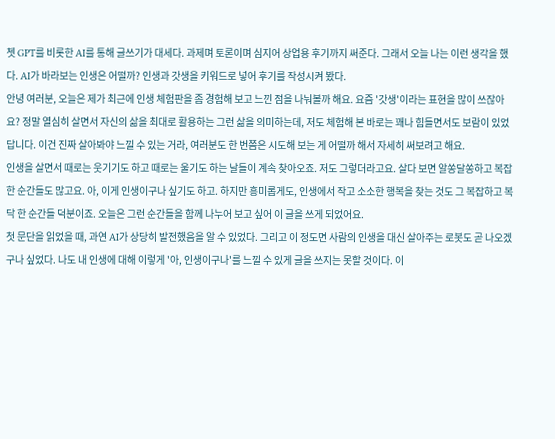쳇 GPT를 비롯한 AI를 통해 글쓰기가 대세다. 과제며 토론이며 심지어 상업용 후기까지 써준다. 그래서 오늘 나는 이런 생각을 했다. AI가 바라보는 인생은 어떨까? 인생과 갓생을 키워드로 넣어 후기를 작성시켜 봤다.
안녕 여러분, 오늘은 제가 최근에 인생 체험판을 좀 경험해 보고 느낀 점을 나눠볼까 해요. 요즘 '갓생'이라는 표현을 많이 쓰잖아요? 정말 열심히 살면서 자신의 삶을 최대로 활용하는 그런 삶을 의미하는데, 저도 체험해 본 바로는 꽤나 힘들면서도 보람이 있었답니다. 이건 진짜 살아봐야 느낄 수 있는 거라, 여러분도 한 번쯤은 시도해 보는 게 어떨까 해서 자세히 써보려고 해요.
인생을 살면서 때로는 웃기기도 하고 때로는 울기도 하는 날들이 계속 찾아오죠. 저도 그렇더라고요. 살다 보면 알쏭달쏭하고 복잡한 순간들도 많고요. 아, 이게 인생이구나 싶기도 하고. 하지만 흥미롭게도, 인생에서 작고 소소한 행복을 찾는 것도 그 복잡하고 복닥 한 순간들 덕분이죠. 오늘은 그런 순간들을 함께 나누어 보고 싶어 이 글을 쓰게 되었어요.
첫 문단을 읽었을 때, 과연 AI가 상당히 발전했음을 알 수 있었다. 그리고 이 정도면 사람의 인생을 대신 살아주는 로봇도 곧 나오겠구나 싶었다. 나도 내 인생에 대해 이렇게 '아, 인생이구나'를 느낄 수 있게 글을 쓰지는 못할 것이다. 이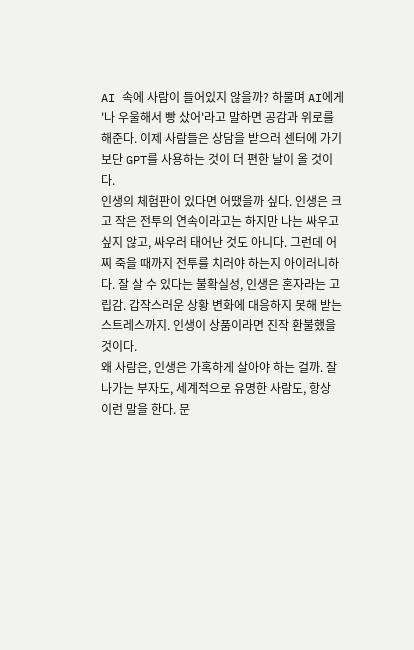AI 속에 사람이 들어있지 않을까? 하물며 AI에게 '나 우울해서 빵 샀어'라고 말하면 공감과 위로를 해준다. 이제 사람들은 상담을 받으러 센터에 가기보단 GPT를 사용하는 것이 더 편한 날이 올 것이다.
인생의 체험판이 있다면 어땠을까 싶다. 인생은 크고 작은 전투의 연속이라고는 하지만 나는 싸우고 싶지 않고, 싸우러 태어난 것도 아니다. 그런데 어찌 죽을 때까지 전투를 치러야 하는지 아이러니하다. 잘 살 수 있다는 불확실성, 인생은 혼자라는 고립감. 갑작스러운 상황 변화에 대응하지 못해 받는 스트레스까지. 인생이 상품이라면 진작 환불했을 것이다.
왜 사람은, 인생은 가혹하게 살아야 하는 걸까. 잘 나가는 부자도, 세계적으로 유명한 사람도, 항상 이런 말을 한다. 문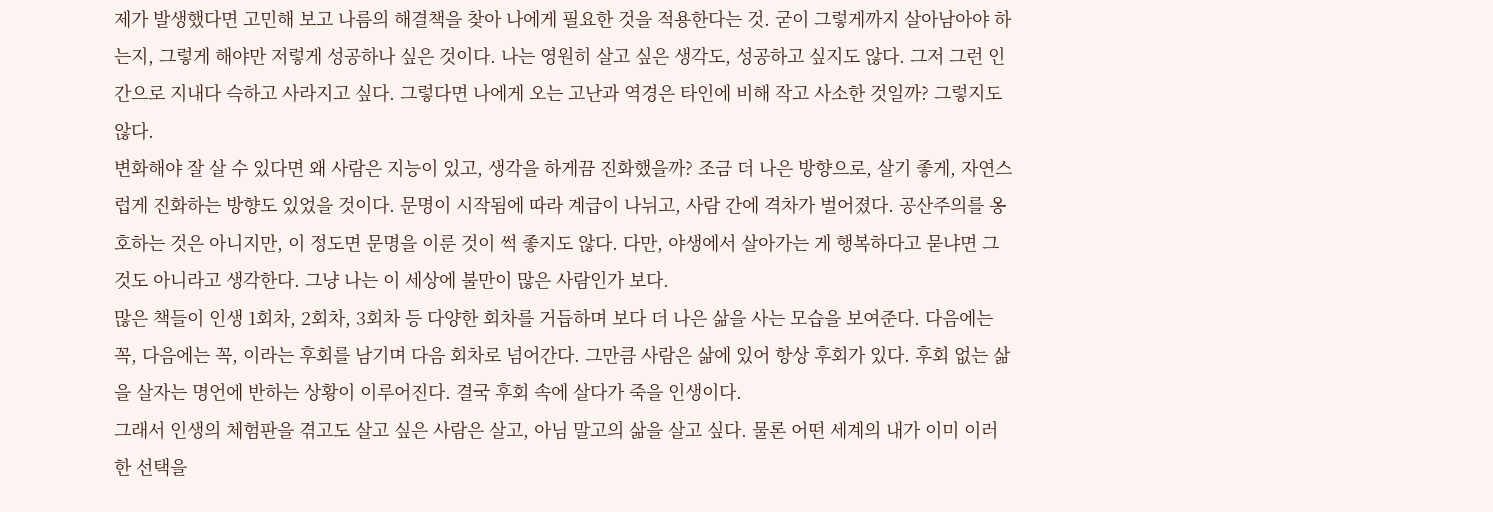제가 발생했다면 고민해 보고 나름의 해결책을 찾아 나에게 필요한 것을 적용한다는 것. 굳이 그렇게까지 살아남아야 하는지, 그렇게 해야만 저렇게 성공하나 싶은 것이다. 나는 영원히 살고 싶은 생각도, 성공하고 싶지도 않다. 그저 그런 인간으로 지내다 슥하고 사라지고 싶다. 그렇다면 나에게 오는 고난과 역경은 타인에 비해 작고 사소한 것일까? 그렇지도 않다.
변화해야 잘 살 수 있다면 왜 사람은 지능이 있고, 생각을 하게끔 진화했을까? 조금 더 나은 방향으로, 살기 좋게, 자연스럽게 진화하는 방향도 있었을 것이다. 문명이 시작됨에 따라 계급이 나뉘고, 사람 간에 격차가 벌어졌다. 공산주의를 옹호하는 것은 아니지만, 이 정도면 문명을 이룬 것이 썩 좋지도 않다. 다만, 야생에서 살아가는 게 행복하다고 묻냐면 그것도 아니라고 생각한다. 그냥 나는 이 세상에 불만이 많은 사람인가 보다.
많은 책들이 인생 1회차, 2회차, 3회차 등 다양한 회차를 거듭하며 보다 더 나은 삶을 사는 모습을 보여준다. 다음에는 꼭, 다음에는 꼭, 이라는 후회를 남기며 다음 회차로 넘어간다. 그만큼 사람은 삶에 있어 항상 후회가 있다. 후회 없는 삶을 살자는 명언에 반하는 상황이 이루어진다. 결국 후회 속에 살다가 죽을 인생이다.
그래서 인생의 체험판을 겪고도 살고 싶은 사람은 살고, 아님 말고의 삶을 살고 싶다. 물론 어떤 세계의 내가 이미 이러한 선택을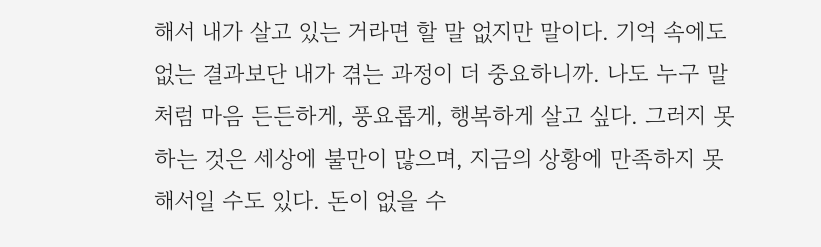해서 내가 살고 있는 거라면 할 말 없지만 말이다. 기억 속에도 없는 결과보단 내가 겪는 과정이 더 중요하니까. 나도 누구 말처럼 마음 든든하게, 풍요롭게, 행복하게 살고 싶다. 그러지 못하는 것은 세상에 불만이 많으며, 지금의 상황에 만족하지 못해서일 수도 있다. 돈이 없을 수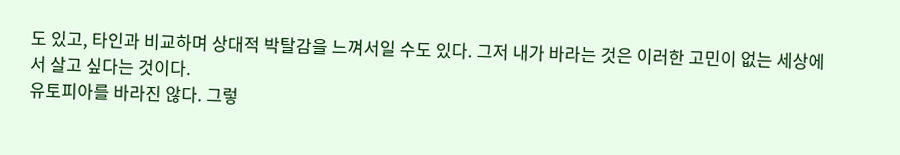도 있고, 타인과 비교하며 상대적 박탈감을 느껴서일 수도 있다. 그저 내가 바라는 것은 이러한 고민이 없는 세상에서 살고 싶다는 것이다.
유토피아를 바라진 않다. 그렇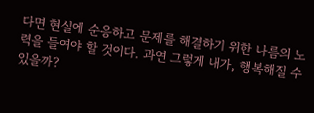다면 현실에 순응하고 문제를 해결하기 위한 나름의 노력을 들여야 할 것이다. 과연 그렇게 내가, 행복해질 수 있을까?